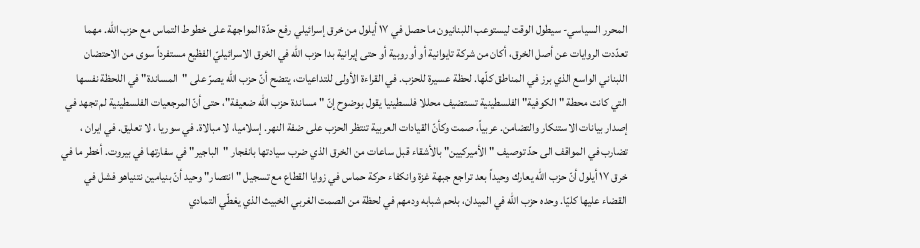المحرر السياسي- سيطول الوقت ليستوعب اللبنانيون ما حصل في ١٧ أيلول من خرق إسرائيلي رفع حدّة المواجهة على خطوط التماس مع حزب الله. مهما تعدّدت الروايات عن أصل الخرق، أكان من شركة تايوانية أو أوروبية أو حتى إيرانية بدا حزب الله في الخرق الاسرائيليّ الفظيع مستفرداً سوى من الاحتضان اللبناني الواسع الذي برز في المناطق كلّها. لحظة عسيرة للحزب. في القراءة الأولى للتداعيات، يتضح أنّ حزب الله يصرّ على "المساندة" في اللحظة نفسها التي كانت محطة " الكوفية" الفلسطينية تستضيف محللا فلسطينيا يقول بوضوح إنّ " مساندة حزب الله ضعيفة"، حتى أنّ المرجعيات الفلسطينية لم تجهد في إصدار بيانات الاستنكار والتضامن. عربياً، صمت وكأنّ القيادات العربية تنتظر الحزب على ضفة النهر. إسلاميا، لا مبالاة. في سوريا ، لا تعليق. في ايران ، تضارب في المواقف الى حدّ توصيف " الأميركيين" بالأشقاء قبل ساعات من الخرق الذي ضرب سيادتها بانفجار "الباجير" في سفارتها في بيروت. أخطر ما في خرق ١٧ أيلول أنّ حزب الله يعارك وحيداً بعد تراجع جبهة غزة وانكفاء حركة حماس في زوايا القطاع مع تسجيل " انتصار" وحيد أنّ بنيامين نتنياهو فشل في القضاء عليها كليّا. وحده حزب الله في الميدان، بلحم شبابه ودمهم في لحظة من الصمت الغربي الخبيث الذي يغطّي التمادي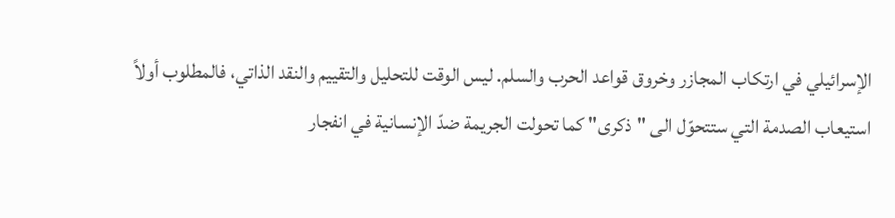الإسرائيلي في ارتكاب المجازر وخروق قواعد الحرب والسلم. ليس الوقت للتحليل والتقييم والنقد الذاتي، فالمطلوب أولاً استيعاب الصدمة التي ستتحوّل الى "ذكرى" كما تحولت الجريمة ضدّ الإنسانية في انفجار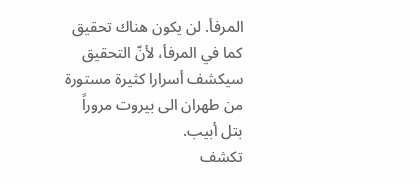المرفأ. لن يكون هناك تحقيق كما في المرفأ، لأنّ التحقيق سيكشف أسرارا كثيرة مستورة من طهران الى بيروت مروراً بتل أبيب.
تكشف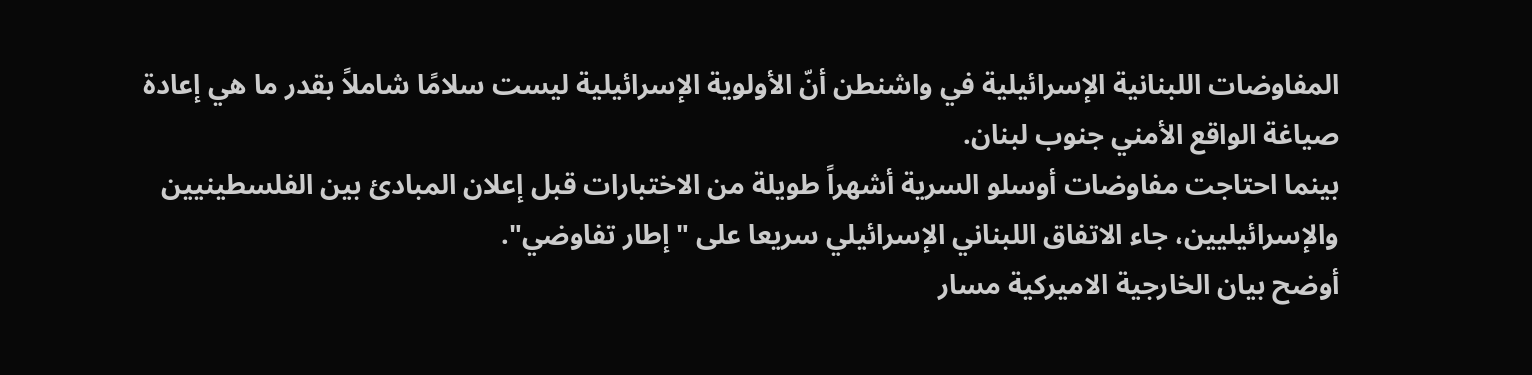المفاوضات اللبنانية الإسرائيلية في واشنطن أنّ الأولوية الإسرائيلية ليست سلامًا شاملاً بقدر ما هي إعادة صياغة الواقع الأمني جنوب لبنان.
بينما احتاجت مفاوضات أوسلو السرية أشهراً طويلة من الاختبارات قبل إعلان المبادئ بين الفلسطينيين والإسرائيليين، جاء الاتفاق اللبناني الإسرائيلي سريعا على "إطار تفاوضي".
أوضح بيان الخارجية الاميركية مسار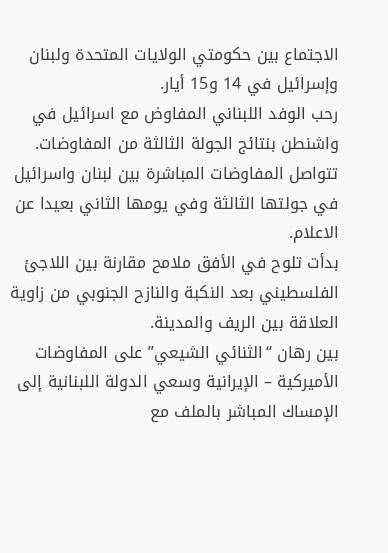الاجتماع بين حكومتي الولايات المتحدة ولبنان وإسرائيل في 14 و15 أيار.
رحب الوفد اللبناني المفاوض مع اسرائيل في واشنطن بنتائج الجولة الثالثة من المفاوضات.
تتواصل المفاوضات المباشرة بين لبنان واسرائيل في جولتها الثالثة وفي يومها الثاني بعيدا عن الاعلام.
بدأت تلوح في الأفق ملامح مقارنة بين اللاجئ الفلسطيني بعد النكبة والنازح الجنوبي من زاوية العلاقة بين الريف والمدينة.
بين رهان “الثنائي الشيعي” على المفاوضات الأميركية – الإيرانية وسعي الدولة اللبنانية إلى الإمساك المباشر بالملف مع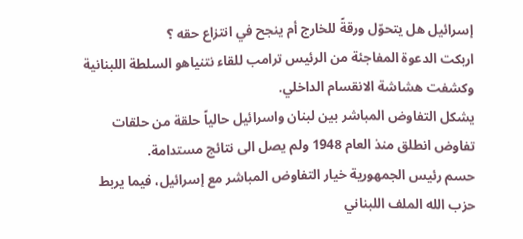إسرائيل هل يتحوّل ورقةً للخارج أم ينجح في انتزاع حقه ؟
اربكت الدعوة المفاجئة من الرئيس ترامب للقاء نتنياهو السلطة اللبنانية وكشفت هشاشة الانقسام الداخلي.
يشكل التفاوض المباشر بين لبنان واسرائيل حالياً حلقة من حلقات تفاوض انطلق منذ العام 1948 ولم يصل الى نتائج مستدامة.
حسم رئيس الجمهورية خيار التفاوض المباشر مع إسرائيل، فيما يربط حزب الله الملف اللبناني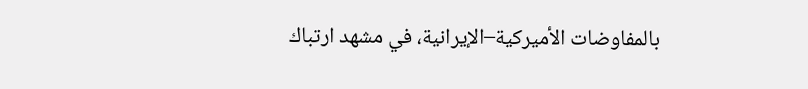بالمفاوضات الأميركية–الإيرانية، في مشهد ارتباك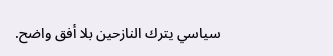سياسي يترك النازحين بلا أفق واضح.